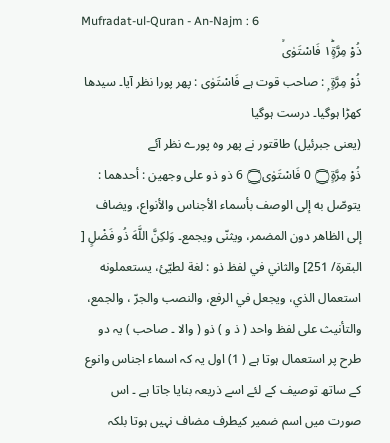Mufradat-ul-Quran - An-Najm : 6
ذُوْ مِرَّةٍ١ؕ فَاسْتَوٰىۙ
ذُوْ مِرَّةٍ ۭ : صاحب قوت ہے فَاسْتَوٰى : پھر پورا نظر آیا۔ سیدھا کھڑا ہوگیا۔ درست ہوگیا
(یعنی جبرئیل) طاقتور نے پھر وہ پورے نظر آئے
ذُوْ مِرَّۃٍ۝ 0 فَاسْتَوٰى۝ 6 ذو ذو علی وجهين : أحدهما : يتوصّل به إلى الوصف بأسماء الأجناس والأنواع، ويضاف إلى الظاهر دون المضمر، ويثنّى ويجمع۔ وَلكِنَّ اللَّهَ ذُو فَضْلٍ [ البقرة/ 251] والثاني في لفظ ذو : لغة لطيّئ، يستعملونه استعمال الذي، ويجعل في الرفع، والنصب والجرّ ، والجمع، والتأنيث علی لفظ واحد ( ذ و ) ذو ( والا ۔ صاحب ) یہ دو طرح پر استعمال ہوتا ہے ( 1) اول یہ کہ اسماء اجناس وانوع کے ساتھ توصیف کے لئے اسے ذریعہ بنایا جاتا ہے ۔ اس صورت میں اسم ضمیر کیطرف مضاف نہیں ہوتا بلکہ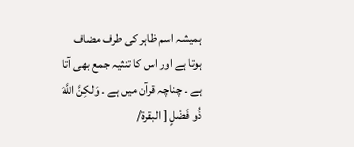ہمیشہ اسم ظاہر کی طرف مضاف ہوتا ہے اور اس کا تنثیہ جمع بھی آتا ہے ۔ چناچہ قرآن میں ہے ۔ وَلكِنَّ اللَّهَ ذُو فَضْلٍ [ البقرة/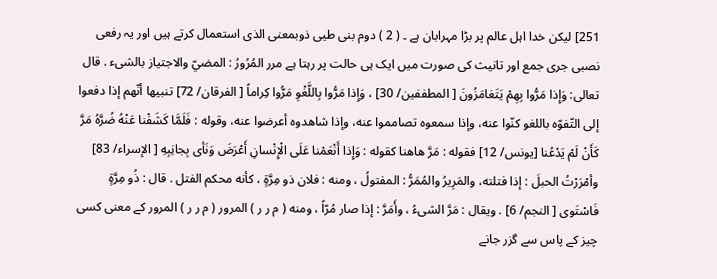251] لیکن خدا اہل عالم پر بڑا مہرابان ہے ۔ ( 2 ) دوم بنی طیی ذوبمعنی الذی استعمال کرتے ہیں اور یہ رفعی نصبی جری جمع اور تانیث کی صورت میں ایک ہی حالت پر رہتا ہے مرر المُرُورُ : المضيّ والاجتیاز بالشیء . قال تعالی: وَإِذا مَرُّوا بِهِمْ يَتَغامَزُونَ [ المطففین/ 30] ، وَإِذا مَرُّوا بِاللَّغْوِ مَرُّوا كِراماً [ الفرقان/ 72] تنبيها أنّهم إذا دفعوا إلى التّفوّه باللغو کنّوا عنه، وإذا سمعوه تصامموا عنه، وإذا شاهدوه أعرضوا عنه، وقوله : فَلَمَّا كَشَفْنا عَنْهُ ضُرَّهُ مَرَّ كَأَنْ لَمْ يَدْعُنا [يونس/ 12] فقوله : مَرَّ هاهنا کقوله : وَإِذا أَنْعَمْنا عَلَى الْإِنْسانِ أَعْرَضَ وَنَأى بِجانِبِهِ [ الإسراء/ 83] وأمْرَرْتُ الحبلَ : إذا فتلته، والمَرِيرُ والمُمَرُّ : المفتولُ ، ومنه : فلان ذو مِرَّةٍ ، كأنه محکم الفتل . قال : ذُو مِرَّةٍ فَاسْتَوى [ النجم/ 6] . ويقال : مَرَّ الشیءُ ، وأَمَرَّ : إذا صار مُرّاً ، ومنه ( م ر ر ) المرور ( م ر ر ) المرور کے معنی کسی چیز کے پاس سے گزر جانے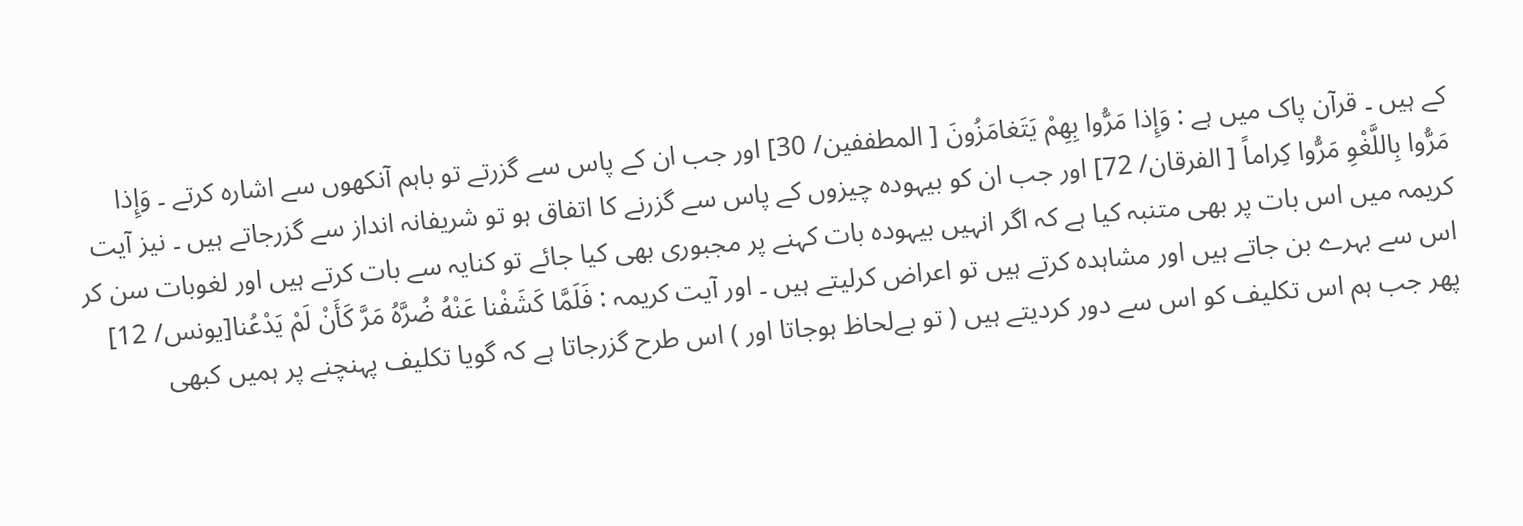کے ہیں ۔ قرآن پاک میں ہے : وَإِذا مَرُّوا بِهِمْ يَتَغامَزُونَ [ المطففین/ 30] اور جب ان کے پاس سے گزرتے تو باہم آنکھوں سے اشارہ کرتے ۔ وَإِذا مَرُّوا بِاللَّغْوِ مَرُّوا كِراماً [ الفرقان/ 72] اور جب ان کو بیہودہ چیزوں کے پاس سے گزرنے کا اتفاق ہو تو شریفانہ انداز سے گزرجاتے ہیں ۔ نیز آیت کریمہ میں اس بات پر بھی متنبہ کیا ہے کہ اگر انہیں بیہودہ بات کہنے پر مجبوری بھی کیا جائے تو کنایہ سے بات کرتے ہیں اور لغوبات سن کر اس سے بہرے بن جاتے ہیں اور مشاہدہ کرتے ہیں تو اعراض کرلیتے ہیں ۔ اور آیت کریمہ : فَلَمَّا كَشَفْنا عَنْهُ ضُرَّهُ مَرَّ كَأَنْ لَمْ يَدْعُنا[يونس/ 12] پھر جب ہم اس تکلیف کو اس سے دور کردیتے ہیں ( تو بےلحاظ ہوجاتا اور ) اس طرح گزرجاتا ہے کہ گویا تکلیف پہنچنے پر ہمیں کبھی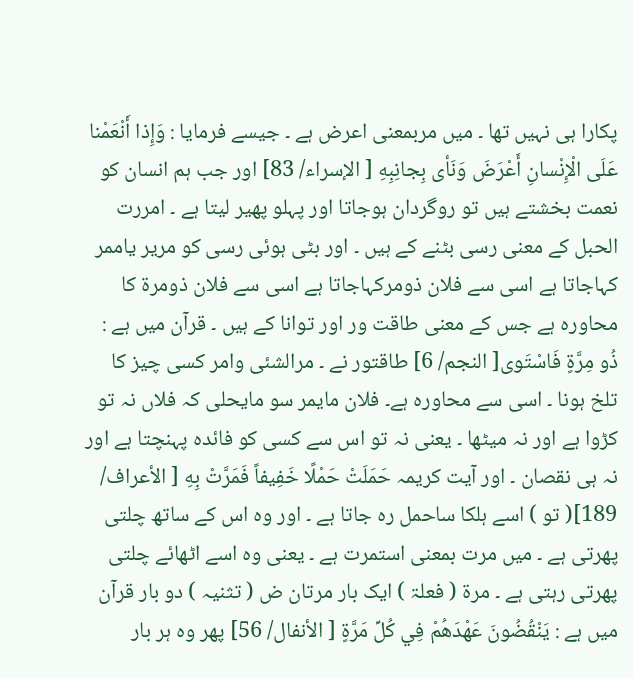پکارا ہی نہیں تھا ۔ میں مربمعنی اعرض ہے ۔ جیسے فرمایا : وَإِذا أَنْعَمْنا عَلَى الْإِنْسانِ أَعْرَضَ وَنَأى بِجانِبِهِ [ الإسراء/ 83] اور جب ہم انسان کو نعمت بخشتے ہیں تو روگردان ہوجاتا اور پہلو پھیر لیتا ہے ۔ امررت الحبل کے معنی رسی بٹنے کے ہیں ۔ اور بٹی ہوئی رسی کو مریر یاممر کہاجاتا ہے اسی سے فلان ذومرکہاجاتا ہے اسی سے فلان ذومرۃ کا محاورہ ہے جس کے معنی طاقت ور اور توانا کے ہیں ۔ قرآن میں ہے : ذُو مِرَّةٍ فَاسْتَوى[ النجم/ 6] طاقتور نے ۔ مرالشئی وامر کسی چیز کا تلخ ہونا ۔ اسی سے محاورہ ہے۔ فلان مایمر سو مایحلی کہ فلاں نہ تو کڑوا ہے اور نہ میٹھا ۔ یعنی نہ تو اس سے کسی کو فائدہ پہنچتا ہے اور نہ ہی نقصان ۔ اور آیت کریمہ حَمَلَتْ حَمْلًا خَفِيفاً فَمَرَّتْ بِهِ [ الأعراف/ 189]( تو ) اسے ہلکا ساحمل رہ جاتا ہے ۔ اور وہ اس کے ساتھ چلتی پھرتی ہے ۔ میں مرت بمعنی استمرت ہے ۔ یعنی وہ اسے اٹھائے چلتی پھرتی رہتی ہے ۔ مرۃ ( فعلۃ ) ایک بار مرتان ض ( تثنیہ ) دو بار قرآن میں ہے : يَنْقُضُونَ عَهْدَهُمْ فِي كُلِّ مَرَّةٍ [ الأنفال/ 56] پھر وہ ہر بار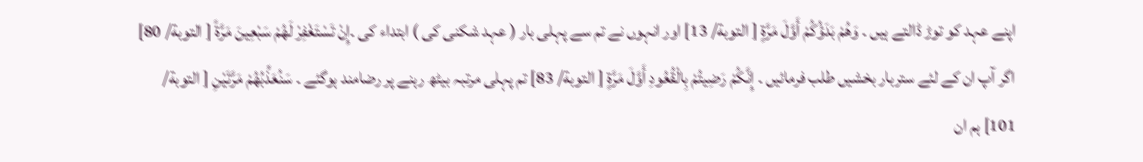اپنے عہد کو توڑ ڈالتے ہیں ۔ وَهُمْ بَدَؤُكُمْ أَوَّلَ مَرَّةٍ [ التوبة/ 13] اور انہوں نے تم سے پہلی بار ( عہد شکنی کی ) ابتداء کی ۔إِنْ تَسْتَغْفِرْ لَهُمْ سَبْعِينَ مَرَّةً [ التوبة/ 80] اگر آپ ان کے لئے ستربار بخشیں طلب فرمائیں ۔ إِنَّكُمْ رَضِيتُمْ بِالْقُعُودِ أَوَّلَ مَرَّةٍ [ التوبة/ 83] تم پہلی مرتبہ بیٹھ رہنے پر رضامند ہوگئے ۔ سَنُعَذِّبُهُمْ مَرَّتَيْنِ [ التوبة/ 101] ہم ان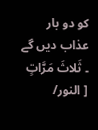کو دو بار عذاب دیں گے ۔ ثَلاثَ مَرَّاتٍ [ النور/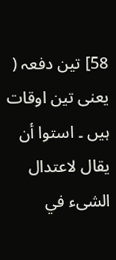58] تین دفعہ ( یعنی تین اوقات ہیں ۔ استوا أن يقال لاعتدال الشیء في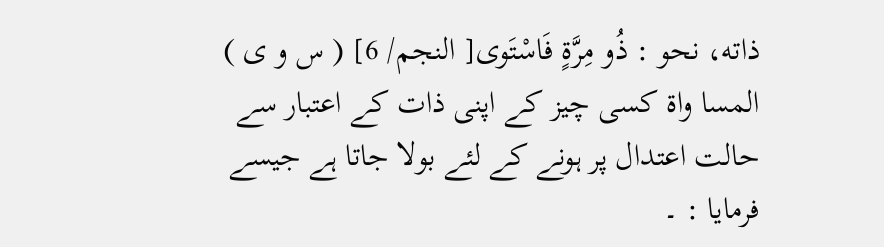ذاته، نحو : ذُو مِرَّةٍ فَاسْتَوى[ النجم/ 6] ( س و ی ) المسا واۃ کسی چیز کے اپنی ذات کے اعتبار سے حالت اعتدال پر ہونے کے لئے بولا جاتا ہے جیسے فرمایا : ۔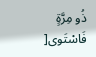ذُو مِرَّةٍ فَاسْتَوى[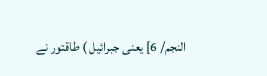النجم/ 6] یعنی جبرائیل ) طاقتور نے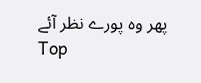پھر وہ پورے نظر آئے
Top